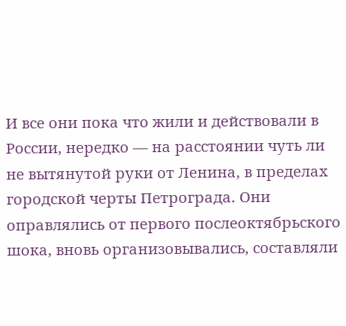И все они пока что жили и действовали в России, нередко — на расстоянии чуть ли не вытянутой руки от Ленина, в пределах городской черты Петрограда. Они оправлялись от первого послеоктябрьского шока, вновь организовывались, составляли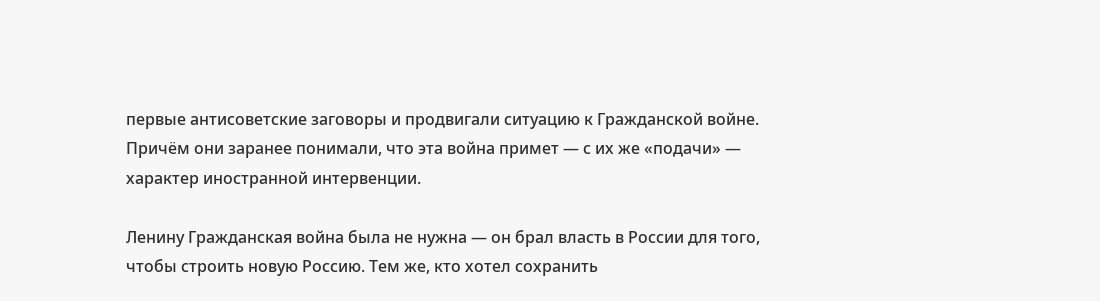первые антисоветские заговоры и продвигали ситуацию к Гражданской войне. Причём они заранее понимали, что эта война примет — с их же «подачи» — характер иностранной интервенции.

Ленину Гражданская война была не нужна — он брал власть в России для того, чтобы строить новую Россию. Тем же, кто хотел сохранить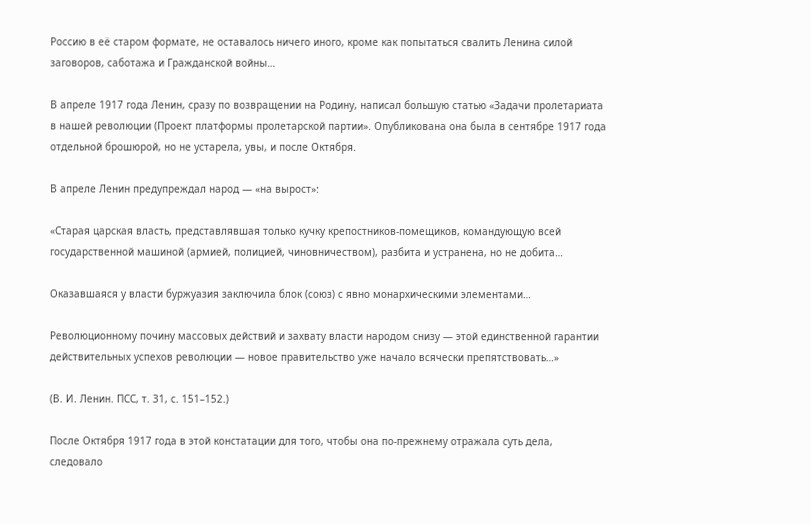Россию в её старом формате, не оставалось ничего иного, кроме как попытаться свалить Ленина силой заговоров, саботажа и Гражданской войны…

В апреле 1917 года Ленин, сразу по возвращении на Родину, написал большую статью «Задачи пролетариата в нашей революции (Проект платформы пролетарской партии». Опубликована она была в сентябре 1917 года отдельной брошюрой, но не устарела, увы, и после Октября.

В апреле Ленин предупреждал народ — «на вырост»:

«Старая царская власть, представлявшая только кучку крепостников-помещиков, командующую всей государственной машиной (армией, полицией, чиновничеством), разбита и устранена, но не добита…

Оказавшаяся у власти буржуазия заключила блок (союз) с явно монархическими элементами…

Революционному почину массовых действий и захвату власти народом снизу — этой единственной гарантии действительных успехов революции — новое правительство уже начало всячески препятствовать…»

(В. И. Ленин. ПСС, т. 31, с. 151–152.)

После Октября 1917 года в этой констатации для того, чтобы она по-прежнему отражала суть дела, следовало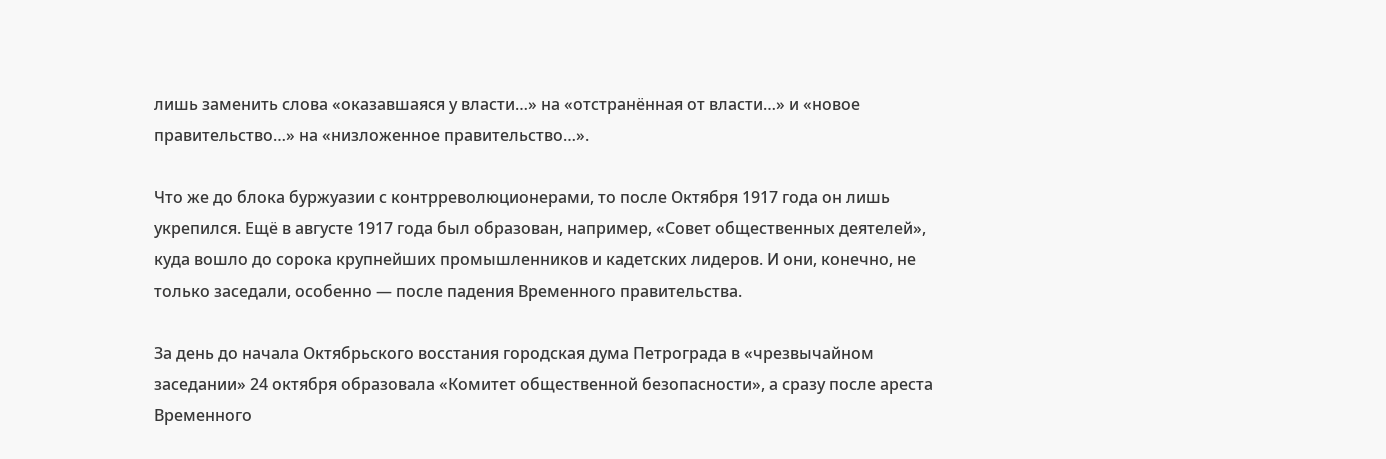лишь заменить слова «оказавшаяся у власти…» на «отстранённая от власти…» и «новое правительство…» на «низложенное правительство…».

Что же до блока буржуазии с контрреволюционерами, то после Октября 1917 года он лишь укрепился. Ещё в августе 1917 года был образован, например, «Совет общественных деятелей», куда вошло до сорока крупнейших промышленников и кадетских лидеров. И они, конечно, не только заседали, особенно — после падения Временного правительства.

За день до начала Октябрьского восстания городская дума Петрограда в «чрезвычайном заседании» 24 октября образовала «Комитет общественной безопасности», а сразу после ареста Временного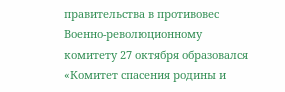правительства в противовес Военно-революционному комитету 27 октября образовался «Комитет спасения родины и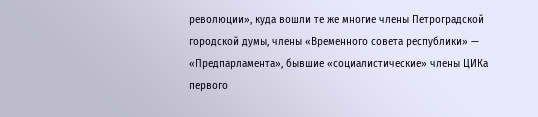революции», куда вошли те же многие члены Петроградской городской думы, члены «Временного совета республики» — «Предпарламента», бывшие «социалистические» члены ЦИКа первого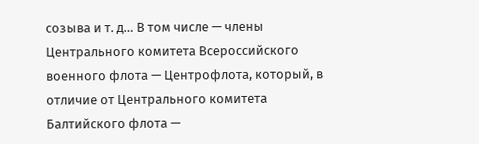созыва и т. д… В том числе — члены Центрального комитета Всероссийского военного флота — Центрофлота, который, в отличие от Центрального комитета Балтийского флота —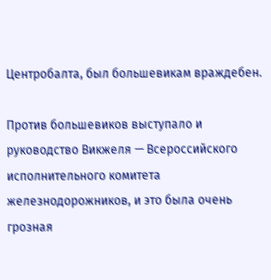Центробалта, был большевикам враждебен.

Против большевиков выступало и руководство Викжеля — Всероссийского исполнительного комитета железнодорожников, и это была очень грозная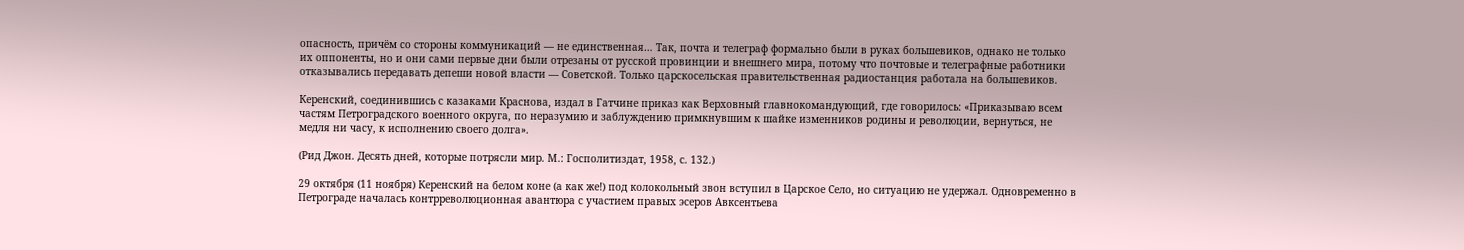опасность, причём со стороны коммуникаций — не единственная… Так, почта и телеграф формально были в руках большевиков, однако не только их оппоненты, но и они сами первые дни были отрезаны от русской провинции и внешнего мира, потому что почтовые и телеграфные работники отказывались передавать депеши новой власти — Советской. Только царскосельская правительственная радиостанция работала на большевиков.

Керенский, соединившись с казаками Краснова, издал в Гатчине приказ как Верховный главнокомандующий, где говорилось: «Приказываю всем частям Петроградского военного округа, по неразумию и заблуждению примкнувшим к шайке изменников родины и революции, вернуться, не медля ни часу, к исполнению своего долга».

(Рид Джон. Десять дней, которые потрясли мир. М.: Госполитиздат, 1958, с. 132.)

29 октября (11 ноября) Керенский на белом коне (а как же!) под колокольный звон вступил в Царское Село, но ситуацию не удержал. Одновременно в Петрограде началась контрреволюционная авантюра с участием правых эсеров Авксентьева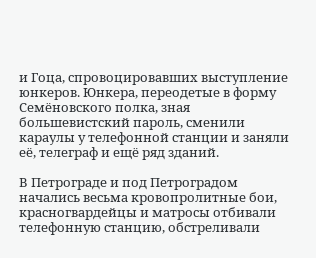и Гоца, спровоцировавших выступление юнкеров. Юнкера, переодетые в форму Семёновского полка, зная большевистский пароль, сменили караулы у телефонной станции и заняли её, телеграф и ещё ряд зданий.

В Петрограде и под Петроградом начались весьма кровопролитные бои, красногвардейцы и матросы отбивали телефонную станцию, обстреливали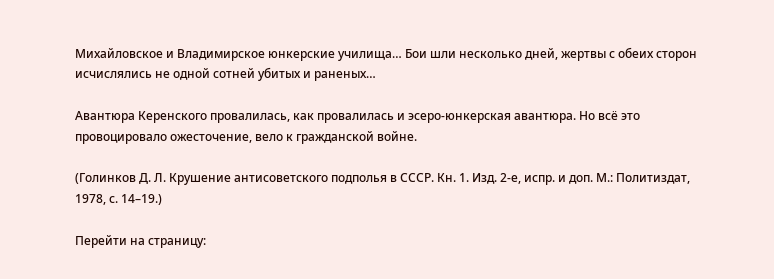Михайловское и Владимирское юнкерские училища… Бои шли несколько дней, жертвы с обеих сторон исчислялись не одной сотней убитых и раненых…

Авантюра Керенского провалилась, как провалилась и эсеро-юнкерская авантюра. Но всё это провоцировало ожесточение, вело к гражданской войне.

(Голинков Д. Л. Крушение антисоветского подполья в СССР. Кн. 1. Изд. 2-е, испр. и доп. М.: Политиздат, 1978, с. 14–19.)

Перейти на страницу: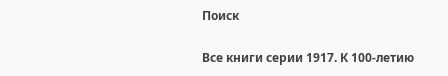Поиск

Все книги серии 1917. К 100-летию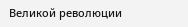Великой революции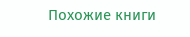Похожие книги